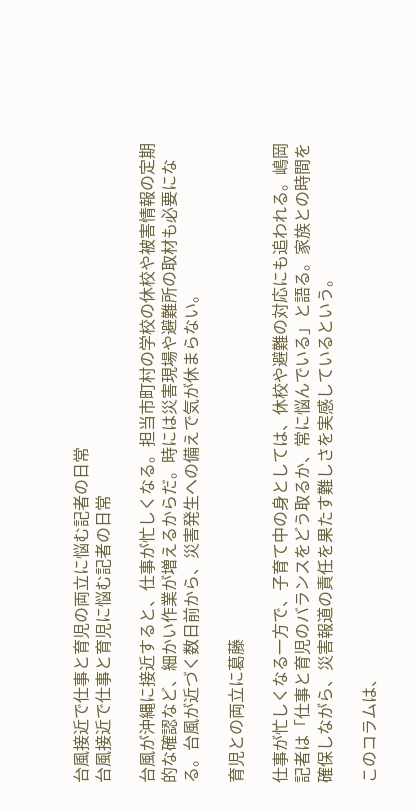台風接近で仕事と育児の両立に悩む記者の日常
台風接近で仕事と育児に悩む記者の日常

台風が沖縄に接近すると、仕事が忙しくなる。担当市町村の学校の休校や被害情報の定期的な確認など、細かい作業が増えるからだ。時には災害現場や避難所の取材も必要になる。台風が近づく数日前から、災害発生への備えで気が休まらない。

育児との両立に葛藤

仕事が忙しくなる一方で、子育て中の身としては、休校や避難の対応にも追われる。嶋岡記者は「仕事と育児のバランスをどう取るか、常に悩んでいる」と語る。家族との時間を確保しながら、災害報道の責任を果たす難しさを実感しているという。

このコラムは、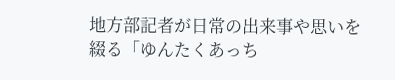地方部記者が日常の出来事や思いを綴る「ゆんたくあっち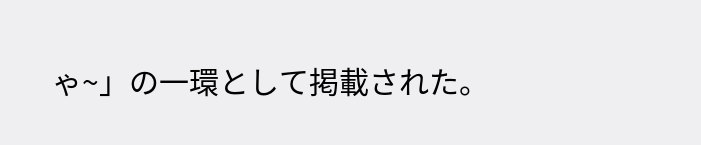ゃ~」の一環として掲載された。